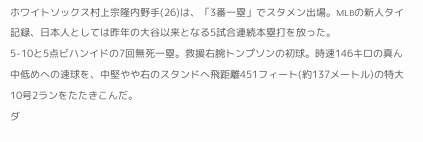ホワイトソックス村上宗隆内野手(26)は、「3番一塁」でスタメン出場。MLBの新人タイ記録、日本人としては昨年の大谷以来となる5試合連続本塁打を放った。
5-10と5点ビハンイドの7回無死一塁。救援右腕トンプソンの初球。時速146キロの真ん中低めへの速球を、中堅やや右のスタンドへ飛距離451フィート(約137メートル)の特大10号2ランをたたきこんだ。
ダ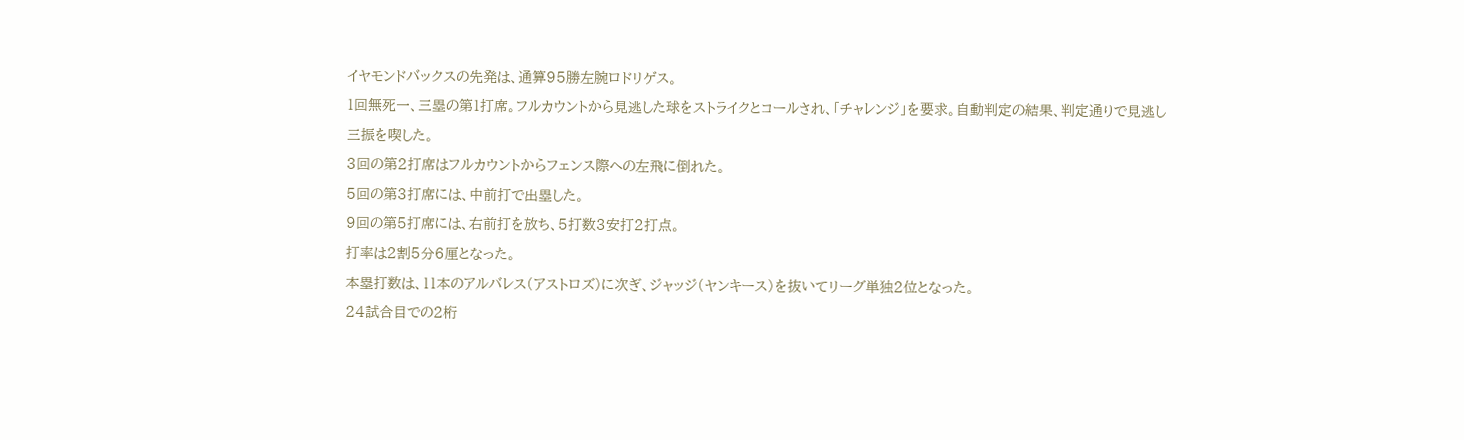イヤモンドバックスの先発は、通算95勝左腕ロドリゲス。
1回無死一、三塁の第1打席。フルカウントから見逃した球をストライクとコールされ、「チャレンジ」を要求。自動判定の結果、判定通りで見逃し三振を喫した。
3回の第2打席はフルカウントからフェンス際への左飛に倒れた。
5回の第3打席には、中前打で出塁した。
9回の第5打席には、右前打を放ち、5打数3安打2打点。
打率は2割5分6厘となった。
本塁打数は、11本のアルバレス(アストロズ)に次ぎ、ジャッジ(ヤンキース)を抜いてリーグ単独2位となった。
24試合目での2桁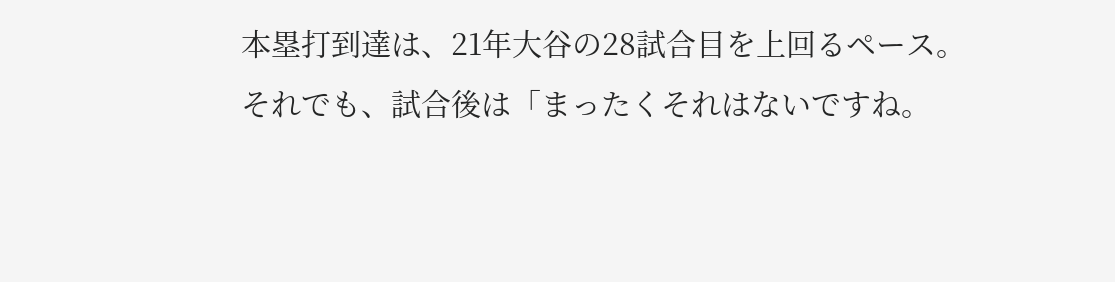本塁打到達は、21年大谷の28試合目を上回るペース。
それでも、試合後は「まったくそれはないですね。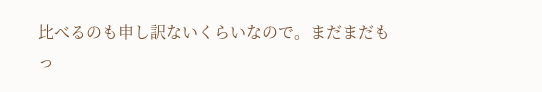比べるのも申し訳ないくらいなので。まだまだもっ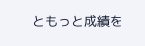ともっと成績を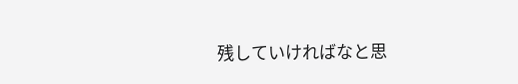残していければなと思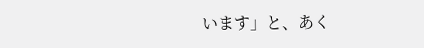います」と、あく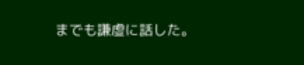までも謙虚に話した。